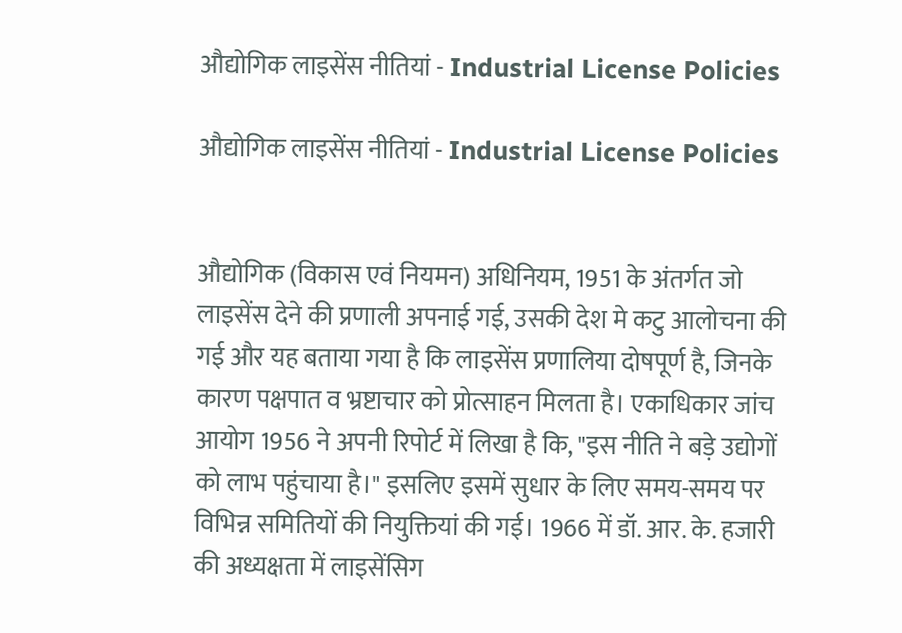औद्योगिक लाइसेंस नीतियां - Industrial License Policies

औद्योगिक लाइसेंस नीतियां - Industrial License Policies


औद्योगिक (विकास एवं नियमन) अधिनियम, 1951 के अंतर्गत जो लाइसेंस देने की प्रणाली अपनाई गई, उसकी देश मे कटु आलोचना की गई और यह बताया गया है कि लाइसेंस प्रणालिया दोषपूर्ण है, जिनके कारण पक्षपात व भ्रष्टाचार को प्रोत्साहन मिलता है। एकाधिकार जांच आयोग 1956 ने अपनी रिपोर्ट में लिखा है कि, "इस नीति ने बड़े उद्योगों को लाभ पहुंचाया है।" इसलिए इसमें सुधार के लिए समय-समय पर विभिन्न समितियों की नियुक्तियां की गई। 1966 में डॉ. आर. के. हजारी की अध्यक्षता में लाइसेंसिग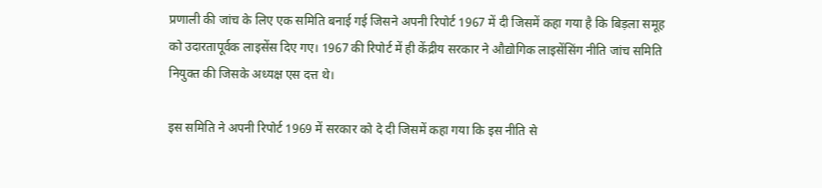प्रणाली की जांच के लिए एक समिति बनाई गई जिसने अपनी रिपोर्ट 1967 में दी जिसमें कहा गया है कि बिड़ला समूह को उदारतापूर्वक लाइसेंस दिए गए। 1967 की रिपोर्ट में ही केंद्रीय सरकार ने औद्योगिक लाइसेंसिंग नीति जांच समिति नियुक्त की जिसके अध्यक्ष एस दत्त थे।

इस समिति ने अपनी रिपोर्ट 1969 में सरकार को दे दी जिसमें कहा गया कि इस नीति से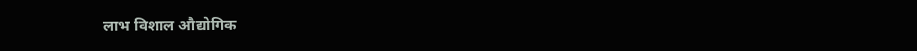लाभ विशाल औद्योगिक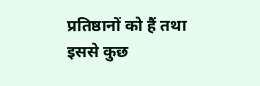प्रतिष्ठानों को हैं तथा इससे कुछ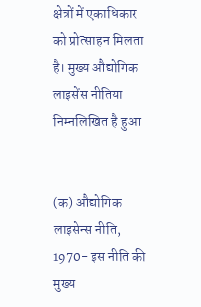क्षेत्रों में एकाधिकार को प्रोत्साहन मिलता है। मुख्य औद्योगिक लाइसेंस नीतिया निम्नलिखित है हुआ


(क) औद्योगिक लाइसेन्स नीति, 1970- इस नीति की मुख्य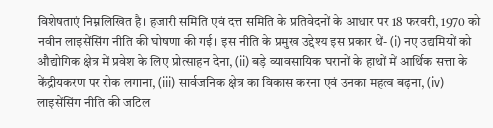विशेषताएं निम्नलिखित है। हजारी समिति एवं दत्त समिति के प्रतिवेदनों के आधार पर 18 फरवरी, 1970 को नवीन लाइसेंसिंग नीति की घोषणा की गई। इस नीति के प्रमुख उद्देश्य इस प्रकार थें- (i) नए उद्यमियों को औद्योगिक क्षेत्र में प्रवेश के लिए प्रोत्साहन देना, (ii) बड़े व्यावसायिक घरानों के हाथों में आर्थिक सत्ता के केंद्रीयकरण पर रोक लगाना, (iii) सार्वजनिक क्षेत्र का विकास करना एवं उनका महत्व बढ़ना, (iv) लाइसेंसिंग नीति की जटिल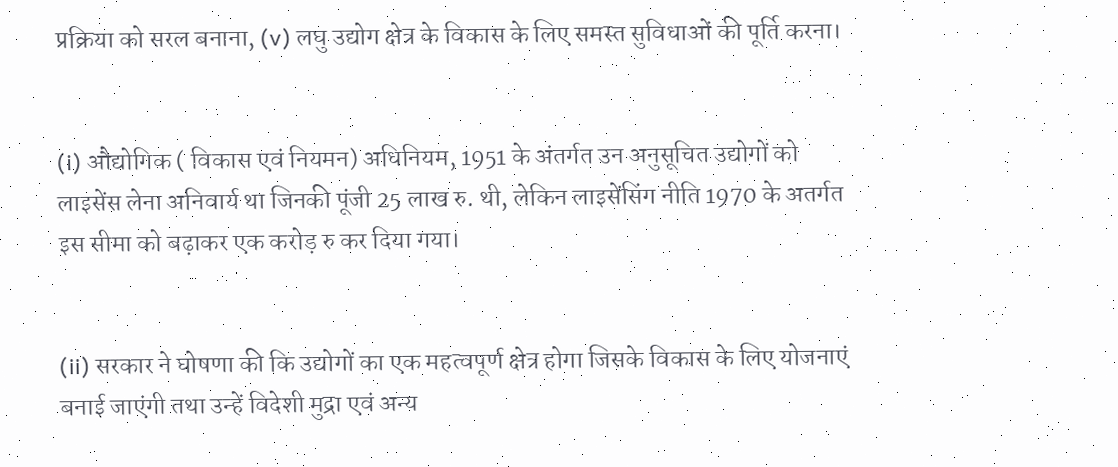प्रक्रिया को सरल बनाना, (v) लघु उद्योग क्षेत्र के विकास के लिए समस्त सुविधाओं की पूर्ति करना।


(i) औद्योगिक ( विकास एवं नियमन) अधिनियम, 1951 के अंतर्गत उन अनुसूचित उद्योगों को लाइसेंस लेना अनिवार्य था जिनकी पूंजी 25 लाख रु. थी, लेकिन लाइसेंसिंग नीति 1970 के अतर्गत इस सीमा को बढ़ाकर एक करोड़ रु कर दिया गया।


(ii) सरकार ने घोषणा की कि उद्योगों का एक महत्वपूर्ण क्षेत्र होगा जिसके विकास के लिए योजनाएं बनाई जाएंगी तथा उन्हें विदेशी मुद्रा एवं अन्य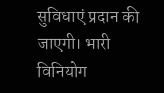सुविधाएं प्रदान की जाएगी। भारी विनियोग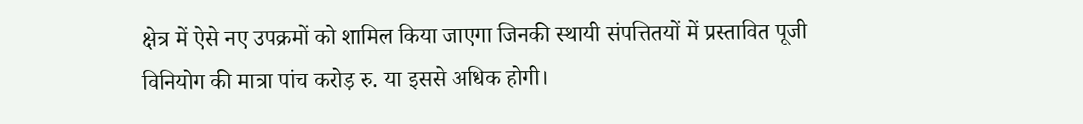क्षेत्र में ऐसे नए उपक्रमों को शामिल किया जाएगा जिनकी स्थायी संपत्तितयों में प्रस्तावित पूजी विनियोग की मात्रा पांच करोड़ रु. या इससे अधिक होगी।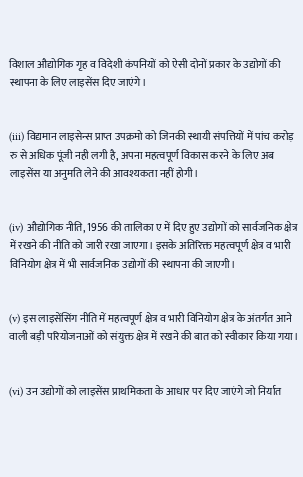विशाल औद्योगिक गृह व विदेशी कंपनियों को ऐसी दोनों प्रकार के उद्योगों की स्थापना के लिए लाइसेंस दिए जाएंगे।


(iii) विद्यमान लाइसेन्स प्राप्त उपक्रमो को जिनकी स्थायी संपत्तियों में पांच करोड़ रु से अधिक पूंजी नही लगी है, अपना महत्वपूर्ण विकास करने के लिए अब लाइसेंस या अनुमति लेने की आवश्यकता नहीं होगी।


(iv) औद्योगिक नीति, 1956 की तालिका ए में दिए हुए उद्योगों को सार्वजनिक क्षेत्र में रखने की नीति को जारी रखा जाएगा। इसके अतिरिक्त महत्वपूर्ण क्षेत्र व भारी विनियोग क्षेत्र में भी सार्वजनिक उद्योगों की स्थापना की जाएगी।


(v) इस लाइसेंसिंग नीति में महत्वपूर्ण क्षेत्र व भारी विनियोग क्षेत्र के अंतर्गत आने वाली बड़ी परियोजनाओं को संयुक्त क्षेत्र में रखने की बात को स्वीकार किया गया।


(vi) उन उद्योगों को लाइसेंस प्राथमिकता के आधार पर दिए जाएंगे जो निर्यात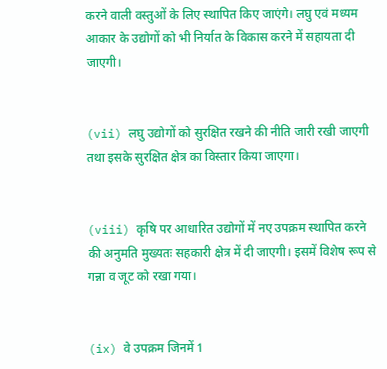करने वाली वस्तुओं के लिए स्थापित किए जाएंगे। लघु एवं मध्यम आकार के उद्योगों को भी निर्यात के विकास करने में सहायता दी जाएगी।


(vii) लघु उद्योगों को सुरक्षित रखने की नीति जारी रखी जाएगी तथा इसके सुरक्षित क्षेत्र का विस्तार किया जाएगा।


(viii) कृषि पर आधारित उद्योगों में नए उपक्रम स्थापित करने की अनुमति मुख्यतः सहकारी क्षेत्र में दी जाएगी। इसमें विशेष रूप से गन्ना व जूट को रखा गया।


(ix) वे उपक्रम जिनमें 1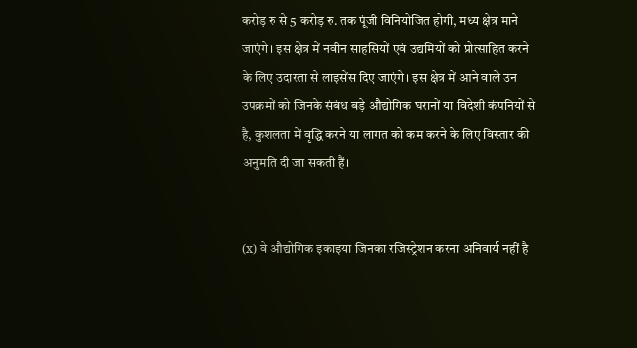करोड़ रु से 5 करोड़ रु. तक पूंजी विनियोजित होगी, मध्य क्षेत्र माने जाएंगे। इस क्षेत्र में नवीन साहसियों एवं उद्यमियों को प्रोत्साहित करने के लिए उदारता से लाइसेंस दिए जाएंगे। इस क्षेत्र में आने वाले उन उपक्रमों को जिनके संबंध बड़े औद्योगिक घरानों या विदेशी कंपनियों से है, कुशलता में वृद्धि करने या लागत को कम करने के लिए विस्तार की अनुमति दी जा सकती हैं।


(x) वे औद्योगिक इकाइया जिनका रजिस्ट्रेशन करना अनिवार्य नहीं है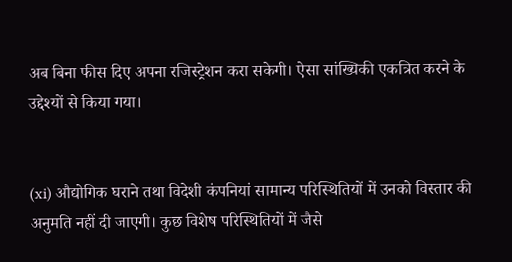अब बिना फीस दिए अपना रजिस्ट्रेशन करा सकेगी। ऐसा सांख्यिकी एकत्रित करने के उद्देश्यों से किया गया।


(xi) औद्योगिक घराने तथा विदेशी कंपनियां सामान्य परिस्थितियों में उनको विस्तार की अनुमति नहीं दी जाएगी। कुछ विशेष परिस्थितियों में जैसे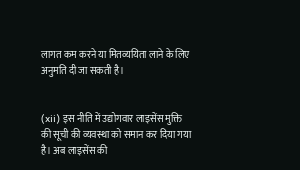लागत कम करने या मितव्ययिता लाने के लिए अनुमति दी जा सकती है।


(xii) इस नीति में उद्योगवार लाइसेंस मुक्ति की सूची की व्यवस्था को समान कर दिया गया है। अब लाइसेंस की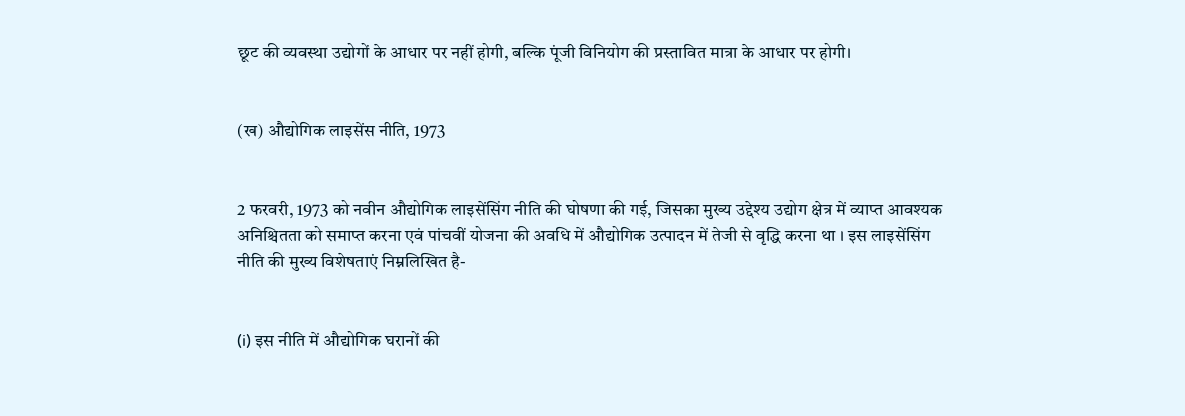छूट की व्यवस्था उद्योगों के आधार पर नहीं होगी, बल्कि पूंजी विनियोग की प्रस्तावित मात्रा के आधार पर होगी।


(ख) औद्योगिक लाइसेंस नीति, 1973


2 फरवरी, 1973 को नवीन औद्योगिक लाइसेंसिंग नीति की घोषणा की गई, जिसका मुख्य उद्देश्य उद्योग क्षेत्र में व्याप्त आवश्यक अनिश्चितता को समाप्त करना एवं पांचवीं योजना की अवधि में औद्योगिक उत्पादन में तेजी से वृद्धि करना था । इस लाइसेंसिंग नीति की मुख्य विशेषताएं निम्नलिखित है-


(i) इस नीति में औद्योगिक घरानों की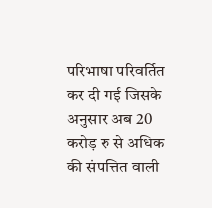परिभाषा परिवर्तित कर दी गई जिसके अनुसार अब 20 करोड़ रु से अधिक की संपत्तित वाली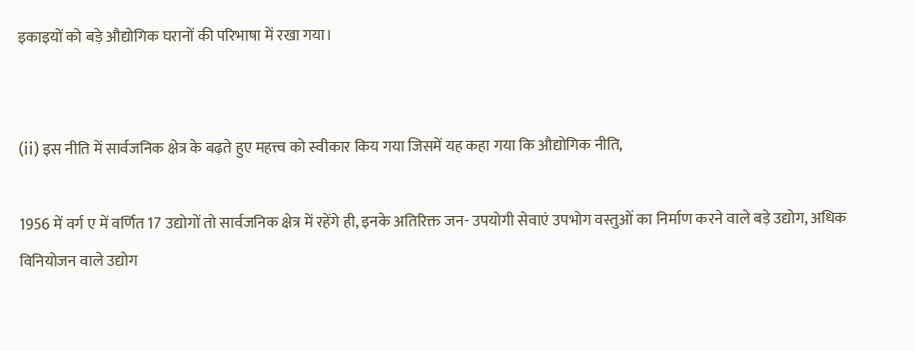इकाइयों को बड़े औद्योगिक घरानों की परिभाषा में रखा गया।


(ii) इस नीति में सार्वजनिक क्षेत्र के बढ़ते हुए महत्त्व को स्वीकार किय गया जिसमें यह कहा गया कि औद्योगिक नीति,

1956 में वर्ग ए में वर्णित 17 उद्योगों तो सार्वजनिक क्षेत्र में रहेंगे ही, इनके अतिरिक्त जन- उपयोगी सेवाएं उपभोग वस्तुओं का निर्माण करने वाले बड़े उद्योग, अधिक विनियोजन वाले उद्योग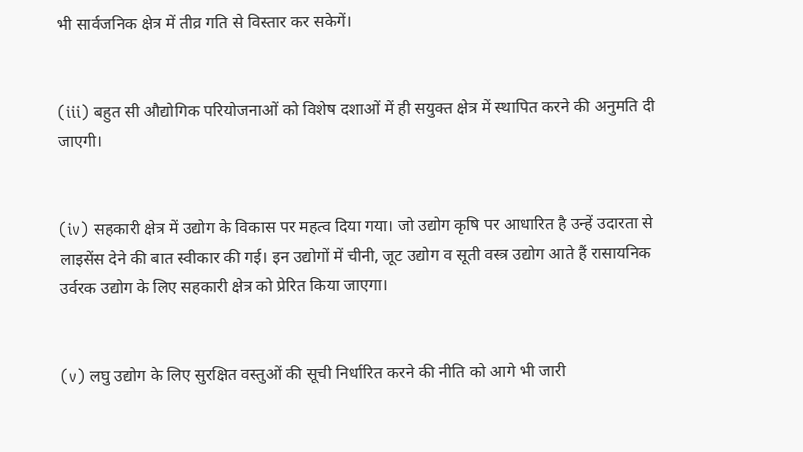भी सार्वजनिक क्षेत्र में तीव्र गति से विस्तार कर सकेगें।


(iii) बहुत सी औद्योगिक परियोजनाओं को विशेष दशाओं में ही सयुक्त क्षेत्र में स्थापित करने की अनुमति दी जाएगी।


(iv) सहकारी क्षेत्र में उद्योग के विकास पर महत्व दिया गया। जो उद्योग कृषि पर आधारित है उन्हें उदारता से लाइसेंस देने की बात स्वीकार की गई। इन उद्योगों में चीनी, जूट उद्योग व सूती वस्त्र उद्योग आते हैं रासायनिक उर्वरक उद्योग के लिए सहकारी क्षेत्र को प्रेरित किया जाएगा।


(v) लघु उद्योग के लिए सुरक्षित वस्तुओं की सूची निर्धारित करने की नीति को आगे भी जारी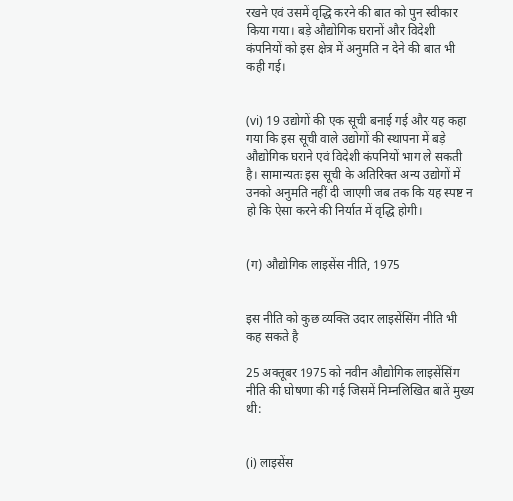रखने एवं उसमें वृद्धि करने की बात को पुन स्वीकार किया गया। बड़े औद्योगिक घरानों और विदेशी कंपनियों को इस क्षेत्र में अनुमति न देने की बात भी कही गई।


(vi) 19 उद्योगों की एक सूची बनाई गई और यह कहा गया कि इस सूची वाले उद्योगों की स्थापना में बड़े औद्योगिक घराने एवं विदेशी कंपनियों भाग ले सकती है। सामान्यतः इस सूची के अतिरिक्त अन्य उद्योगों में उनको अनुमति नहीं दी जाएगी जब तक कि यह स्पष्ट न हो कि ऐसा करने की निर्यात में वृद्धि होगी।


(ग) औद्योगिक लाइसेंस नीति, 1975


इस नीति को कुछ व्यक्ति उदार लाइसेंसिंग नीति भी कह सकते है

25 अक्तूबर 1975 को नवीन औद्योगिक लाइसेंसिंग नीति की घोषणा की गई जिसमें निम्नलिखित बातें मुख्य थी:


(i) लाइसेंस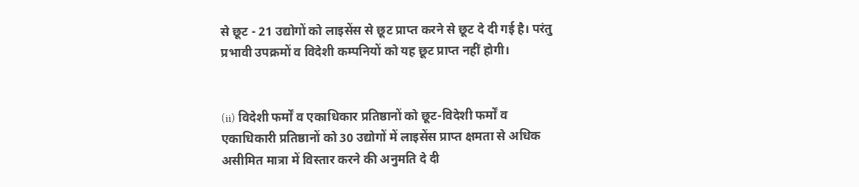से छूट - 21 उद्योगों को लाइसेंस से छूट प्राप्त करने से छूट दे दी गई है। परंतु प्रभावी उपक्रमों व विदेशी कम्पनियों को यह छूट प्राप्त नहीं होगी।


(ii) विदेशी फर्मों व एकाधिकार प्रतिष्ठानों को छूट-विदेशी फर्मों व एकाधिकारी प्रतिष्ठानों को 30 उद्योगों में लाइसेंस प्राप्त क्षमता से अधिक असीमित मात्रा में विस्तार करने की अनुमति दे दी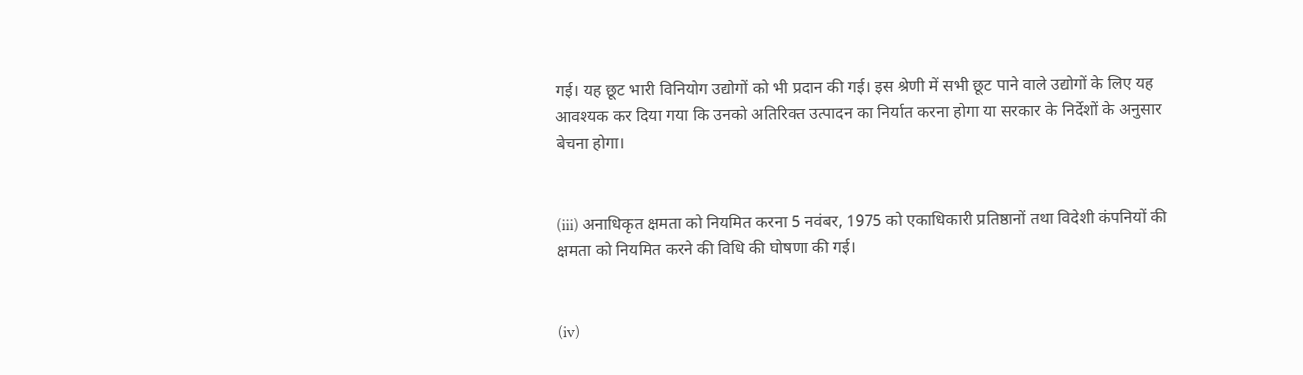गई। यह छूट भारी विनियोग उद्योगों को भी प्रदान की गई। इस श्रेणी में सभी छूट पाने वाले उद्योगों के लिए यह आवश्यक कर दिया गया कि उनको अतिरिक्त उत्पादन का निर्यात करना होगा या सरकार के निर्देशों के अनुसार बेचना होगा।


(iii) अनाधिकृत क्षमता को नियमित करना 5 नवंबर, 1975 को एकाधिकारी प्रतिष्ठानों तथा विदेशी कंपनियों की क्षमता को नियमित करने की विधि की घोषणा की गई।


(iv)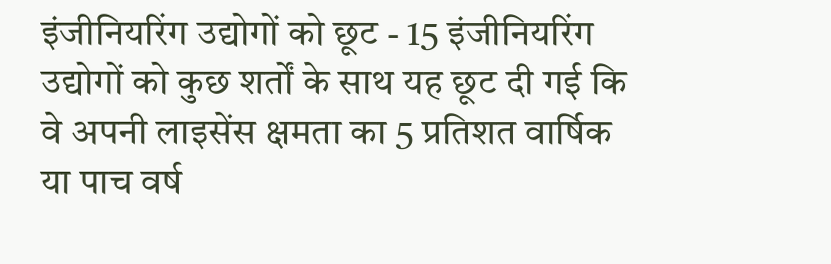इंजीनियरिंग उद्योगों को छूट - 15 इंजीनियरिंग उद्योगों को कुछ शर्तों के साथ यह छूट दी गई कि वे अपनी लाइसेंस क्षमता का 5 प्रतिशत वार्षिक या पाच वर्ष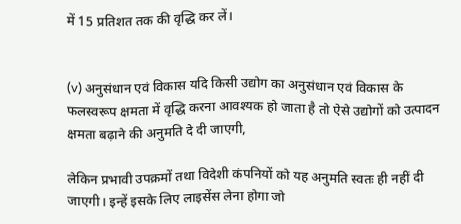में 15 प्रतिशत तक की वृद्धि कर लें।


(v) अनुसंधान एवं विकास यदि किसी उद्योग का अनुसंधान एवं विकास के फलस्वरूप क्षमता में वृद्धि करना आवश्यक हो जाता है तो ऐसे उद्योगों को उत्पादन क्षमता बढ़ाने की अनुमति दे दी जाएगी,

लेकिन प्रभावी उपक्रमों तथा विदेशी कंपनियों को यह अनुमति स्वतः ही नहीं दी जाएगी। इन्हें इसके लिए लाइसेंस लेना होगा जो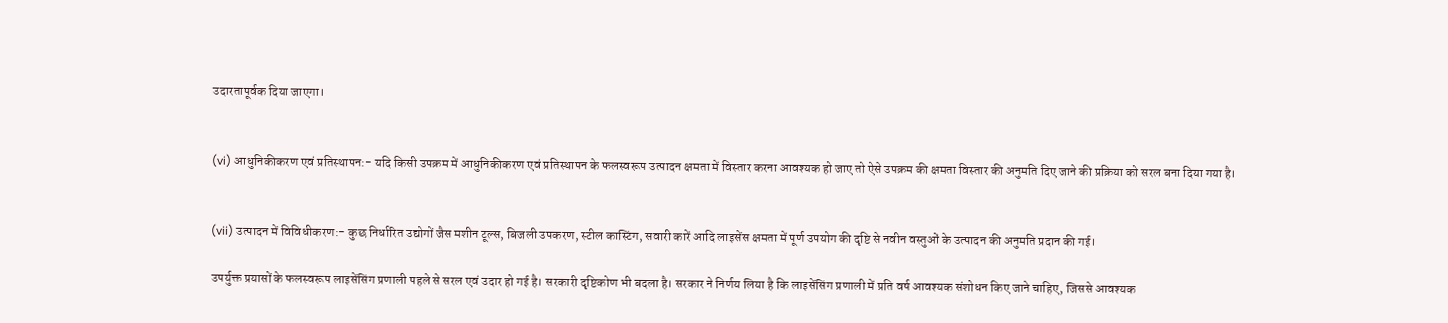उदारतापूर्वक दिया जाएगा।


(vi) आधुनिकीकरण एवं प्रतिस्थापन:- यदि किसी उपक्रम में आधुनिकीकरण एवं प्रतिस्थापन के फलस्वरूप उत्पादन क्षमता में विस्तार करना आवश्यक हो जाए तो ऐसे उपक्रम की क्षमता विस्तार की अनुमति दिए जाने की प्रक्रिया को सरल बना दिया गया है।


(vii) उत्पादन में विविधीकरण:- कुछ निर्धारित उद्योगों जैस मशीन टूल्स, बिजली उपकरण, स्टील कास्टिंग, सवारी कारें आदि लाइसेंस क्षमता में पूर्ण उपयोग की दृष्टि से नवीन वस्तुओं के उत्पादन की अनुमति प्रदान की गई।

उपर्युक्त प्रयासों के फलस्वरूप लाइसेंसिंग प्रणाली पहले से सरल एवं उदार हो गई है। सरकारी दृष्टिकोण भी बदला है। सरकार ने निर्णय लिया है कि लाइसेंसिंग प्रणाली में प्रति वर्ष आवश्यक संशोधन किए जाने चाहिए, जिससे आवश्यक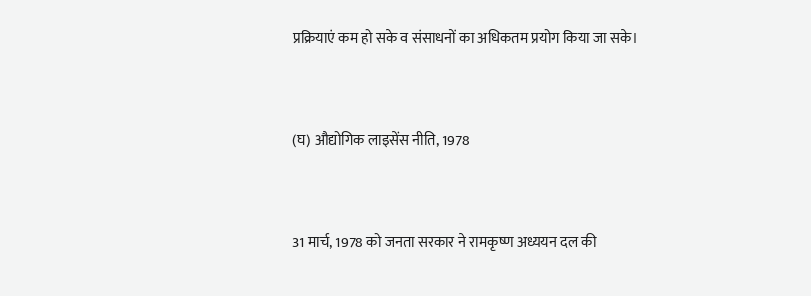प्रक्रियाएं कम हो सके व संसाधनों का अधिकतम प्रयोग किया जा सके।


(घ) औद्योगिक लाइसेंस नीति, 1978


31 मार्च, 1978 को जनता सरकार ने रामकृष्ण अध्ययन दल की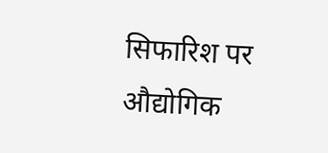सिफारिश पर औद्योगिक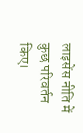लाइसेंस नीति में कुछ परिवर्तन किए।